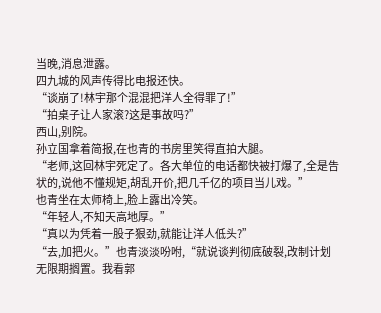当晚,消息泄露。
四九城的风声传得比电报还快。
“谈崩了!林宇那个混混把洋人全得罪了!”
“拍桌子让人家滚?这是事故吗?”
西山,别院。
孙立国拿着简报,在也青的书房里笑得直拍大腿。
“老师,这回林宇死定了。各大单位的电话都快被打爆了,全是告状的,说他不懂规矩,胡乱开价,把几千亿的项目当儿戏。”
也青坐在太师椅上,脸上露出冷笑。
“年轻人,不知天高地厚。”
“真以为凭着一股子狠劲,就能让洋人低头?”
“去,加把火。”也青淡淡吩咐,“就说谈判彻底破裂,改制计划无限期搁置。我看郭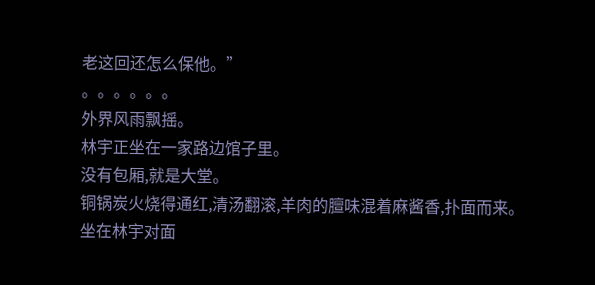老这回还怎么保他。”
。。。。。。
外界风雨飘摇。
林宇正坐在一家路边馆子里。
没有包厢,就是大堂。
铜锅炭火烧得通红,清汤翻滚,羊肉的膻味混着麻酱香,扑面而来。
坐在林宇对面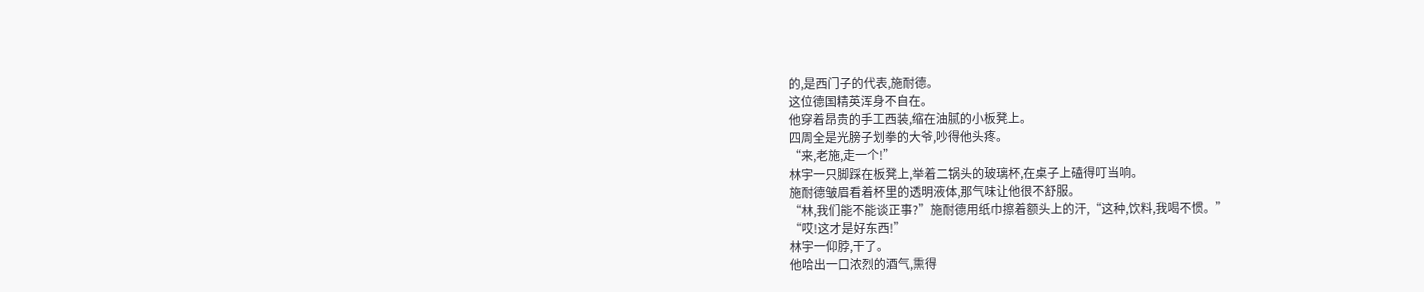的,是西门子的代表,施耐德。
这位德国精英浑身不自在。
他穿着昂贵的手工西装,缩在油腻的小板凳上。
四周全是光膀子划拳的大爷,吵得他头疼。
“来,老施,走一个!”
林宇一只脚踩在板凳上,举着二锅头的玻璃杯,在桌子上磕得叮当响。
施耐德皱眉看着杯里的透明液体,那气味让他很不舒服。
“林,我们能不能谈正事?”施耐德用纸巾擦着额头上的汗,“这种,饮料,我喝不惯。”
“哎!这才是好东西!”
林宇一仰脖,干了。
他哈出一口浓烈的酒气,熏得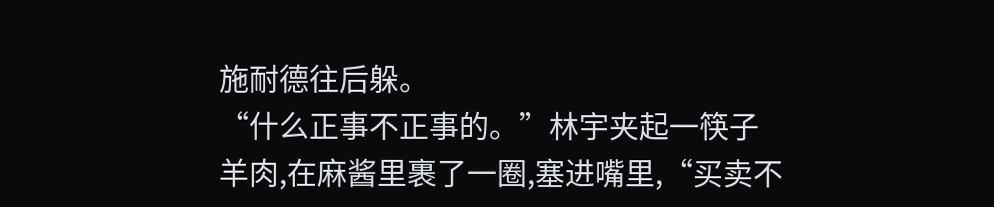施耐德往后躲。
“什么正事不正事的。”林宇夹起一筷子羊肉,在麻酱里裹了一圈,塞进嘴里,“买卖不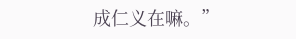成仁义在嘛。”